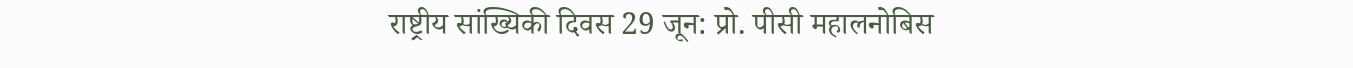राष्ट्रीय सांख्यिकी दिवस 29 जून: प्रो. पीसी महालनोबिस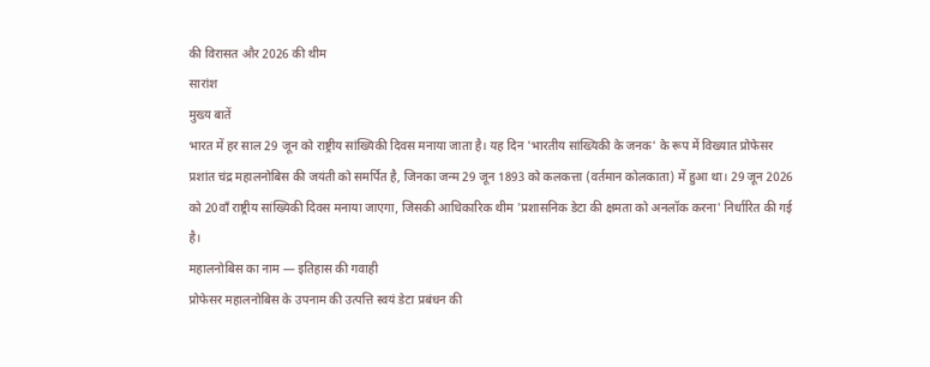की विरासत और 2026 की थीम
सारांश
मुख्य बातें
भारत में हर साल 29 जून को राष्ट्रीय सांख्यिकी दिवस मनाया जाता है। यह दिन 'भारतीय सांख्यिकी के जनक' के रूप में विख्यात प्रोफेसर प्रशांत चंद्र महालनोबिस की जयंती को समर्पित है, जिनका जन्म 29 जून 1893 को कलकत्ता (वर्तमान कोलकाता) में हुआ था। 29 जून 2026 को 20वाँ राष्ट्रीय सांख्यिकी दिवस मनाया जाएगा, जिसकी आधिकारिक थीम 'प्रशासनिक डेटा की क्षमता को अनलॉक करना' निर्धारित की गई है।
महालनोबिस का नाम — इतिहास की गवाही
प्रोफेसर महालनोबिस के उपनाम की उत्पत्ति स्वयं डेटा प्रबंधन की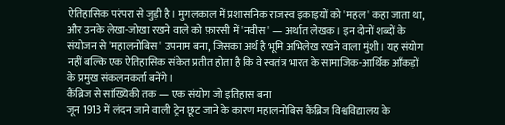ऐतिहासिक परंपरा से जुड़ी है। मुगलकाल में प्रशासनिक राजस्व इकाइयों को 'महल' कहा जाता था, और उनके लेखा-जोखा रखने वाले को फ़ारसी में 'नवीस' — अर्थात लेखक। इन दोनों शब्दों के संयोजन से 'महालनोबिस' उपनाम बना, जिसका अर्थ है भूमि अभिलेख रखने वाला मुंशी। यह संयोग नहीं बल्कि एक ऐतिहासिक संकेत प्रतीत होता है कि वे स्वतंत्र भारत के सामाजिक-आर्थिक आँकड़ों के प्रमुख संकलनकर्ता बनेंगे।
कैंब्रिज से सांख्यिकी तक — एक संयोग जो इतिहास बना
जून 1913 में लंदन जाने वाली ट्रेन छूट जाने के कारण महालनोबिस कैंब्रिज विश्वविद्यालय के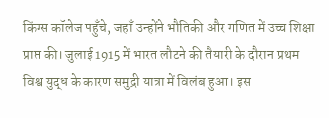किंग्स कॉलेज पहुँचे, जहाँ उन्होंने भौतिकी और गणित में उच्च शिक्षा प्राप्त की। जुलाई 1915 में भारत लौटने की तैयारी के दौरान प्रथम विश्व युद्ध के कारण समुद्री यात्रा में विलंब हुआ। इस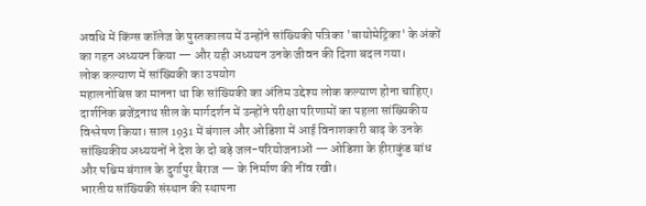अवधि में किंग्स कॉलेज के पुस्तकालय में उन्होंने सांख्यिकी पत्रिका 'बायोमेट्रिका' के अंकों का गहन अध्ययन किया — और यही अध्ययन उनके जीवन की दिशा बदल गया।
लोक कल्याण में सांख्यिकी का उपयोग
महालनोबिस का मानना था कि सांख्यिकी का अंतिम उद्देश्य लोक कल्याण होना चाहिए। दार्शनिक ब्रजेंद्रनाथ सील के मार्गदर्शन में उन्होंने परीक्षा परिणामों का पहला सांख्यिकीय विश्लेषण किया। साल 1931 में बंगाल और ओडिशा में आई विनाशकारी बाढ़ के उनके सांख्यिकीय अध्ययनों ने देश के दो बड़े जल-परियोजनाओं — ओडिशा के हीराकुंड बांध और पश्चिम बंगाल के दुर्गापुर बैराज — के निर्माण की नींव रखी।
भारतीय सांख्यिकी संस्थान की स्थापना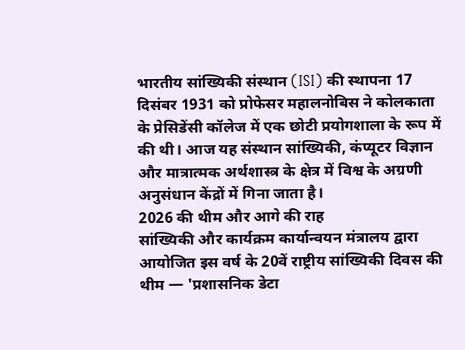भारतीय सांख्यिकी संस्थान (ISI) की स्थापना 17 दिसंबर 1931 को प्रोफेसर महालनोबिस ने कोलकाता के प्रेसिडेंसी कॉलेज में एक छोटी प्रयोगशाला के रूप में की थी। आज यह संस्थान सांख्यिकी, कंप्यूटर विज्ञान और मात्रात्मक अर्थशास्त्र के क्षेत्र में विश्व के अग्रणी अनुसंधान केंद्रों में गिना जाता है।
2026 की थीम और आगे की राह
सांख्यिकी और कार्यक्रम कार्यान्वयन मंत्रालय द्वारा आयोजित इस वर्ष के 20वें राष्ट्रीय सांख्यिकी दिवस की थीम — 'प्रशासनिक डेटा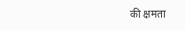की क्षमता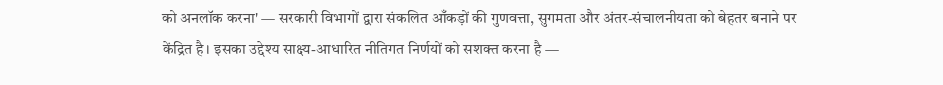को अनलॉक करना' — सरकारी विभागों द्वारा संकलित आँकड़ों की गुणवत्ता, सुगमता और अंतर-संचालनीयता को बेहतर बनाने पर केंद्रित है। इसका उद्देश्य साक्ष्य-आधारित नीतिगत निर्णयों को सशक्त करना है —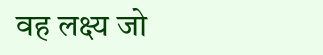वह लक्ष्य जो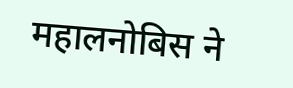महालनोबिस ने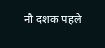नौ दशक पहले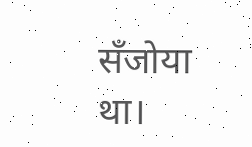सँजोया था।